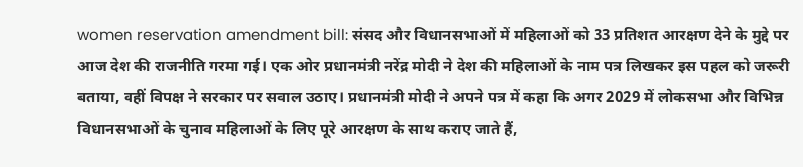women reservation amendment bill: संसद और विधानसभाओं में महिलाओं को 33 प्रतिशत आरक्षण देने के मुद्दे पर आज देश की राजनीति गरमा गई। एक ओर प्रधानमंत्री नरेंद्र मोदी ने देश की महिलाओं के नाम पत्र लिखकर इस पहल को जरूरी बताया, वहीं विपक्ष ने सरकार पर सवाल उठाए। प्रधानमंत्री मोदी ने अपने पत्र में कहा कि अगर 2029 में लोकसभा और विभिन्न विधानसभाओं के चुनाव महिलाओं के लिए पूरे आरक्षण के साथ कराए जाते हैं,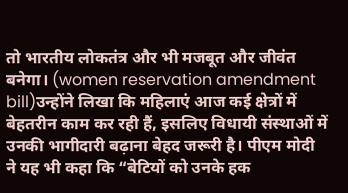तो भारतीय लोकतंत्र और भी मजबूत और जीवंत बनेगा। (women reservation amendment bill)उन्होंने लिखा कि महिलाएं आज कई क्षेत्रों में बेहतरीन काम कर रही हैं, इसलिए विधायी संस्थाओं में उनकी भागीदारी बढ़ाना बेहद जरूरी है। पीएम मोदी ने यह भी कहा कि “बेटियों को उनके हक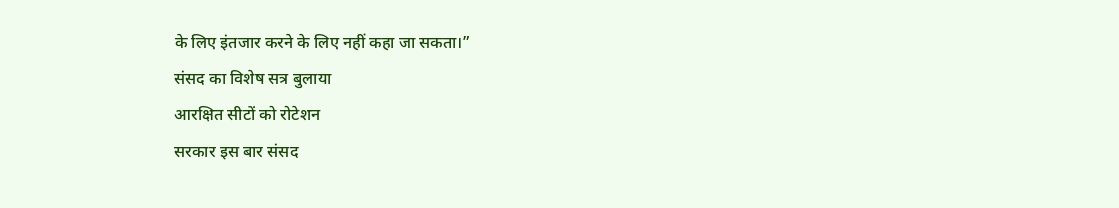के लिए इंतजार करने के लिए नहीं कहा जा सकता।”
संसद का विशेष सत्र बुलाया
आरक्षित सीटों को रोटेशन
सरकार इस बार संसद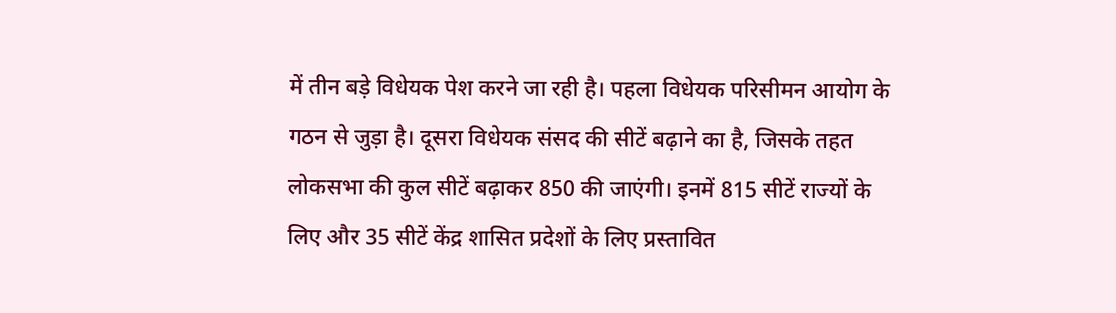में तीन बड़े विधेयक पेश करने जा रही है। पहला विधेयक परिसीमन आयोग के गठन से जुड़ा है। दूसरा विधेयक संसद की सीटें बढ़ाने का है, जिसके तहत लोकसभा की कुल सीटें बढ़ाकर 850 की जाएंगी। इनमें 815 सीटें राज्यों के लिए और 35 सीटें केंद्र शासित प्रदेशों के लिए प्रस्तावित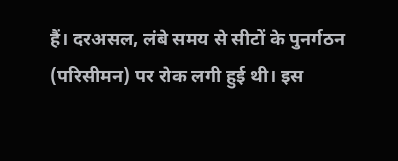हैं। दरअसल, लंबे समय से सीटों के पुनर्गठन (परिसीमन) पर रोक लगी हुई थी। इस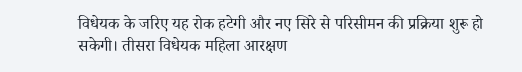विधेयक के जरिए यह रोक हटेगी और नए सिरे से परिसीमन की प्रक्रिया शुरू हो सकेगी। तीसरा विधेयक महिला आरक्षण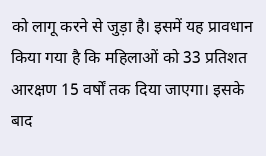को लागू करने से जुड़ा है। इसमें यह प्रावधान किया गया है कि महिलाओं को 33 प्रतिशत आरक्षण 15 वर्षों तक दिया जाएगा। इसके बाद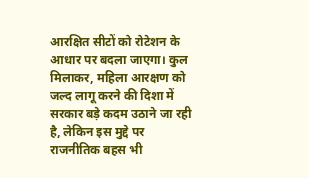आरक्षित सीटों को रोटेशन के आधार पर बदला जाएगा। कुल मिलाकर, महिला आरक्षण को जल्द लागू करने की दिशा में सरकार बड़े कदम उठाने जा रही है, लेकिन इस मुद्दे पर राजनीतिक बहस भी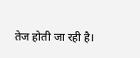तेज होती जा रही है।